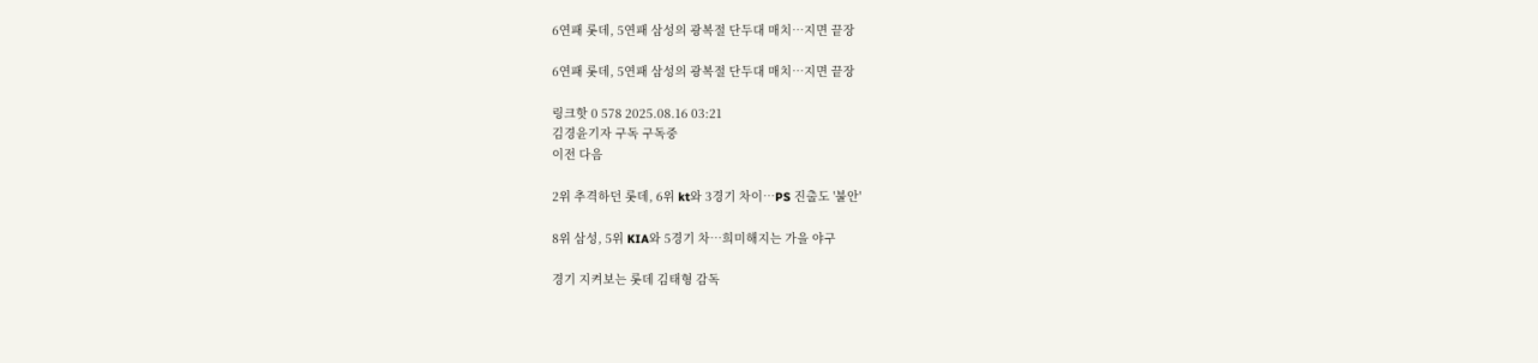6연패 롯데, 5연패 삼성의 광복절 단두대 매치…지면 끝장

6연패 롯데, 5연패 삼성의 광복절 단두대 매치…지면 끝장

링크핫 0 578 2025.08.16 03:21
김경윤기자 구독 구독중
이전 다음

2위 추격하던 롯데, 6위 kt와 3경기 차이…PS 진출도 '불안'

8위 삼성, 5위 KIA와 5경기 차…희미해지는 가을 야구

경기 지켜보는 롯데 김태형 감독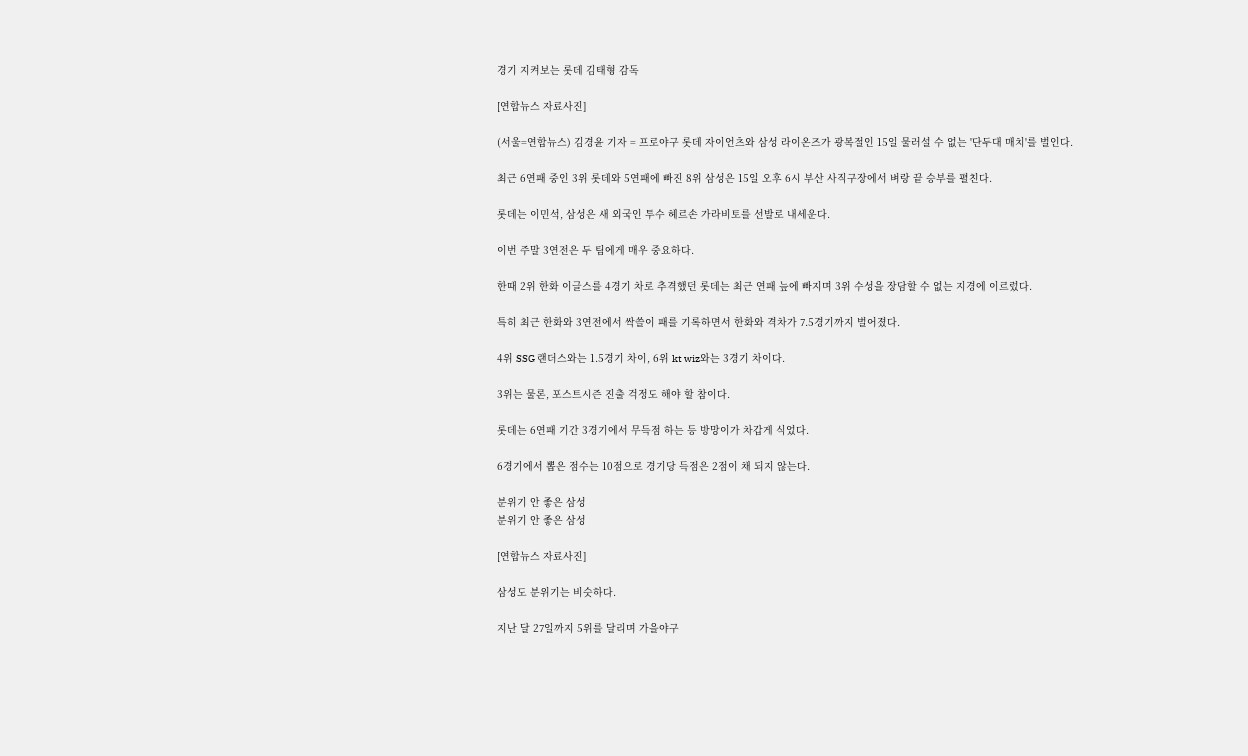경기 지켜보는 롯데 김태형 감독

[연합뉴스 자료사진]

(서울=연합뉴스) 김경윤 기자 = 프로야구 롯데 자이언츠와 삼성 라이온즈가 광복절인 15일 물러설 수 없는 '단두대 매치'를 벌인다.

최근 6연패 중인 3위 롯데와 5연패에 빠진 8위 삼성은 15일 오후 6시 부산 사직구장에서 벼랑 끝 승부를 펼친다.

롯데는 이민석, 삼성은 새 외국인 투수 헤르손 가라비토를 선발로 내세운다.

이번 주말 3연전은 두 팀에게 매우 중요하다.

한때 2위 한화 이글스를 4경기 차로 추격했던 롯데는 최근 연패 늪에 빠지며 3위 수성을 장담할 수 없는 지경에 이르렀다.

특히 최근 한화와 3연전에서 싹쓸이 패를 기록하면서 한화와 격차가 7.5경기까지 벌어졌다.

4위 SSG 랜더스와는 1.5경기 차이, 6위 kt wiz와는 3경기 차이다.

3위는 물론, 포스트시즌 진출 걱정도 해야 할 참이다.

롯데는 6연패 기간 3경기에서 무득점 하는 등 방망이가 차갑게 식었다.

6경기에서 뽑은 점수는 10점으로 경기당 득점은 2점이 채 되지 않는다.

분위기 안 좋은 삼성
분위기 안 좋은 삼성

[연합뉴스 자료사진]

삼성도 분위기는 비슷하다.

지난 달 27일까지 5위를 달리며 가을야구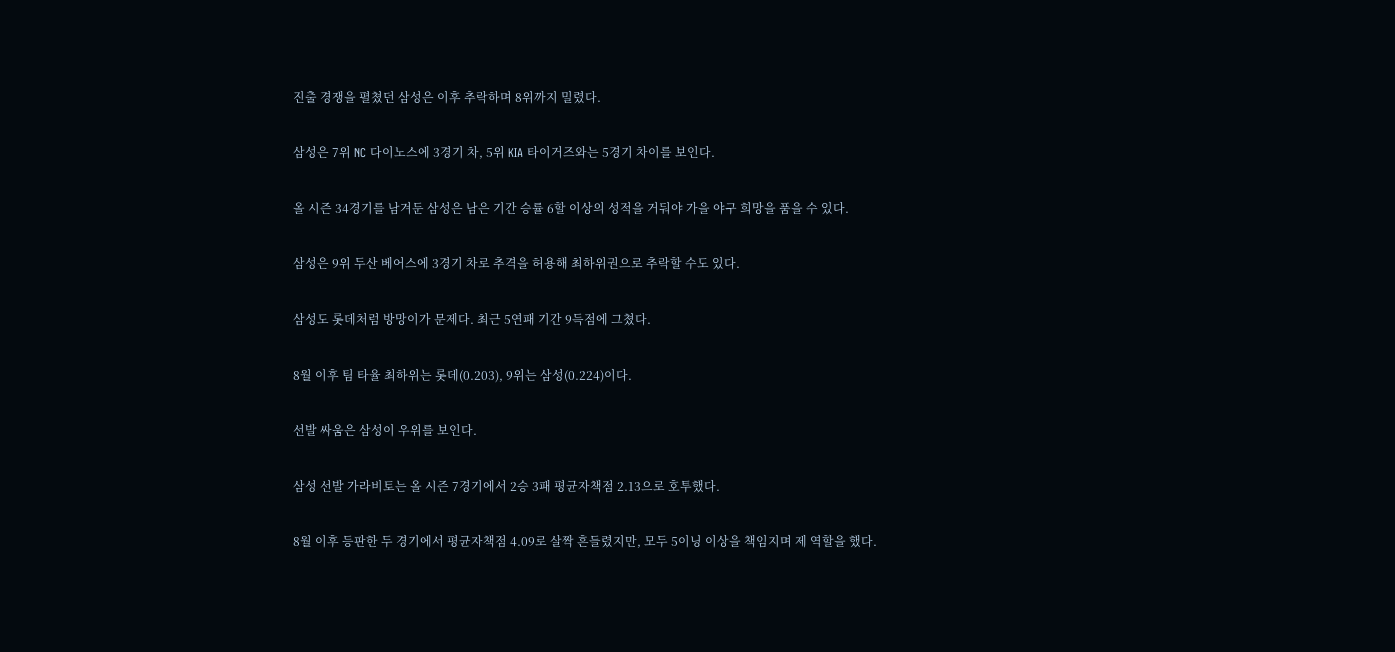진출 경쟁을 펼쳤던 삼성은 이후 추락하며 8위까지 밀렸다.

삼성은 7위 NC 다이노스에 3경기 차, 5위 KIA 타이거즈와는 5경기 차이를 보인다.

올 시즌 34경기를 남겨둔 삼성은 남은 기간 승률 6할 이상의 성적을 거둬야 가을 야구 희망을 품을 수 있다.

삼성은 9위 두산 베어스에 3경기 차로 추격을 허용해 최하위권으로 추락할 수도 있다.

삼성도 롯데처럼 방망이가 문제다. 최근 5연패 기간 9득점에 그쳤다.

8월 이후 팀 타율 최하위는 롯데(0.203), 9위는 삼성(0.224)이다.

선발 싸움은 삼성이 우위를 보인다.

삼성 선발 가라비토는 올 시즌 7경기에서 2승 3패 평균자책점 2.13으로 호투했다.

8월 이후 등판한 두 경기에서 평균자책점 4.09로 살짝 흔들렸지만, 모두 5이닝 이상을 책임지며 제 역할을 했다.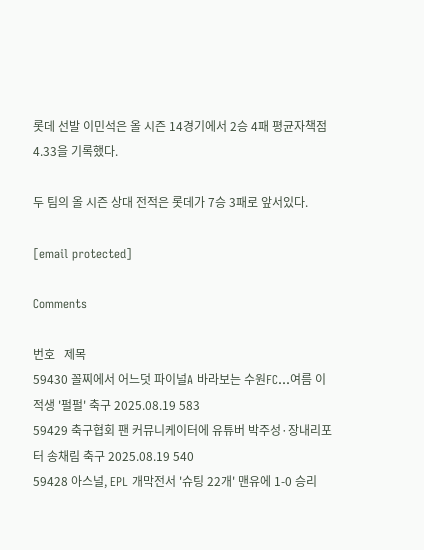롯데 선발 이민석은 올 시즌 14경기에서 2승 4패 평균자책점 4.33을 기록했다.

두 팀의 올 시즌 상대 전적은 롯데가 7승 3패로 앞서있다.

[email protected]

Comments

번호   제목
59430 꼴찌에서 어느덧 파이널A 바라보는 수원FC…여름 이적생 '펄펄' 축구 2025.08.19 583
59429 축구협회 팬 커뮤니케이터에 유튜버 박주성·장내리포터 송채림 축구 2025.08.19 540
59428 아스널, EPL 개막전서 '슈팅 22개' 맨유에 1-0 승리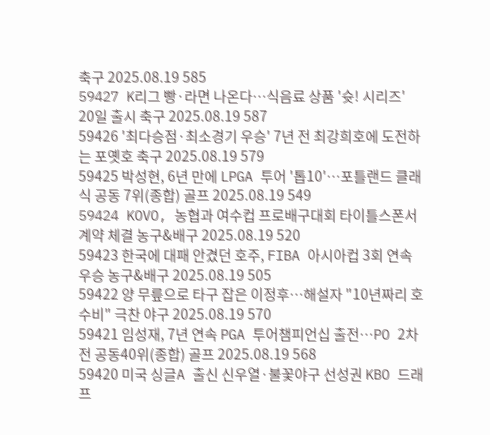축구 2025.08.19 585
59427 K리그 빵·라면 나온다…식음료 상품 '슛! 시리즈' 20일 출시 축구 2025.08.19 587
59426 '최다승점·최소경기 우승' 7년 전 최강희호에 도전하는 포옛호 축구 2025.08.19 579
59425 박성현, 6년 만에 LPGA 투어 '톱10'…포틀랜드 클래식 공동 7위(종합) 골프 2025.08.19 549
59424 KOVO, 농협과 여수컵 프로배구대회 타이틀스폰서 계약 체결 농구&배구 2025.08.19 520
59423 한국에 대패 안겼던 호주, FIBA 아시아컵 3회 연속 우승 농구&배구 2025.08.19 505
59422 양 무릎으로 타구 잡은 이정후…해설자 "10년짜리 호수비" 극찬 야구 2025.08.19 570
59421 임성재, 7년 연속 PGA 투어챔피언십 출전…PO 2차전 공동40위(종합) 골프 2025.08.19 568
59420 미국 싱글A 출신 신우열·불꽃야구 선성권 KBO 드래프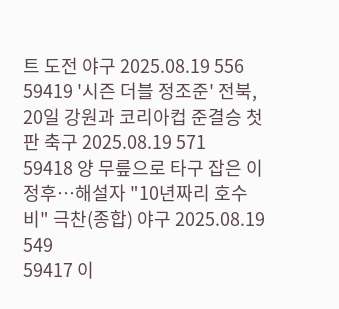트 도전 야구 2025.08.19 556
59419 '시즌 더블 정조준' 전북, 20일 강원과 코리아컵 준결승 첫판 축구 2025.08.19 571
59418 양 무릎으로 타구 잡은 이정후…해설자 "10년짜리 호수비" 극찬(종합) 야구 2025.08.19 549
59417 이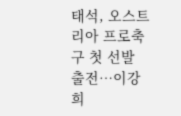태석, 오스트리아 프로축구 첫 선발 출전…이강희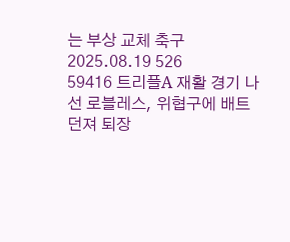는 부상 교체 축구 2025.08.19 526
59416 트리플A 재활 경기 나선 로블레스, 위협구에 배트 던져 퇴장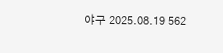야구 2025.08.19 562